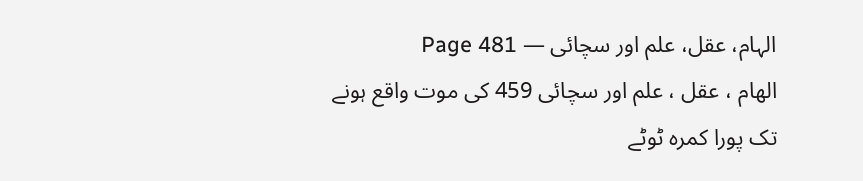الہام، عقل، علم اور سچائی — Page 481
الهام ، عقل ، علم اور سچائی 459 کی موت واقع ہونے تک پورا کمرہ ٹوٹے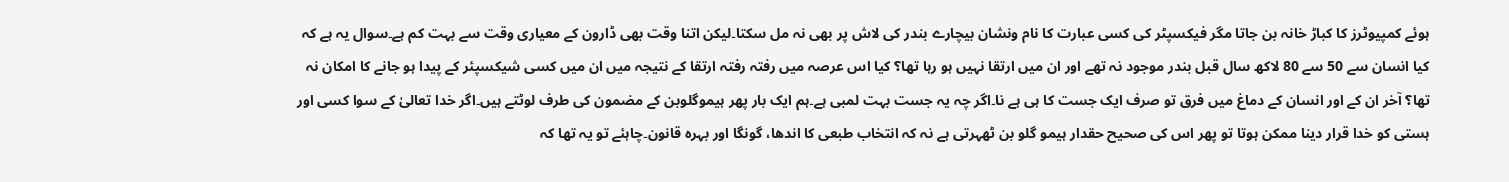ہوئے کمپیوٹرز کا کباڑ خانہ بن جاتا مگر فیکسپٹر کی کسی عبارت کا نام ونشان بیچارے بندر کی لاش پر بھی نہ مل سکتا۔لیکن اتنا وقت بھی ڈارون کے معیاری وقت سے بہت کم ہے۔سوال یہ ہے کہ کیا انسان سے 50 سے 80 لاکھ سال قبل بندر موجود نہ تھے اور ان میں ارتقا نہیں ہو رہا تھا؟ کیا اس عرصہ میں رفتہ رفتہ ارتقا کے نتیجہ میں ان میں کسی شیکسپئر کے پیدا ہو جانے کا امکان نہ تھا؟ آخر ان کے اور انسان کے دماغ میں فرق تو صرف ایک جست کا ہی ہے نا۔اگر چہ یہ جست بہت لمبی ہے۔ہم ایک بار پھر ہیموگلوبن کے مضمون کی طرف لوٹتے ہیں۔اگر خدا تعالیٰ کے سوا کسی اور ہستی کو خدا قرار دینا ممکن ہوتا تو پھر اس کی صحیح حقدار ہیمو گلو بن ٹھہرتی ہے نہ کہ انتخاب طبعی کا اندھا، گونگا اور بہرہ قانون۔چاہئے تو یہ تھا کہ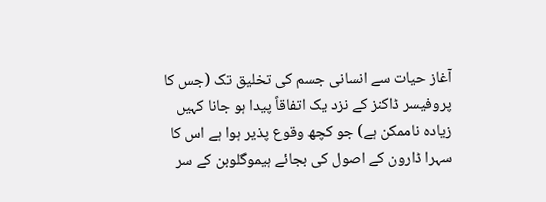آغاز حیات سے انسانی جسم کی تخلیق تک (جس کا پروفیسر ڈاکنز کے نزد یک اتفاقاً پیدا ہو جانا کہیں زیادہ ناممکن ہے) جو کچھ وقوع پذیر ہوا ہے اس کا سہرا ڈارون کے اصول کی بجائے ہیموگلوبن کے سر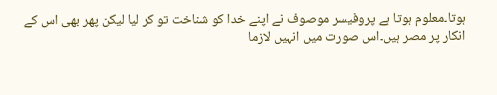ہوتا۔معلوم ہوتا ہے پروفیسر موصوف نے اپنے خدا کو شناخت تو کر لیا لیکن پھر بھی اس کے انکار پر مصر ہیں۔اس صورت میں انہیں لازما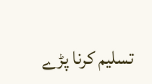تسلیم کرنا پڑے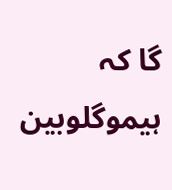گا کہ ہیموگلوبین